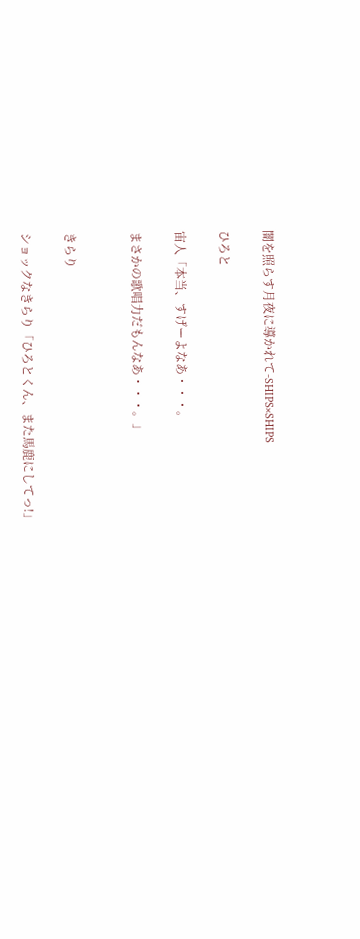闇を照らす月夜に導かれて-SHIPS×SHIPS

ひろと

宙人「本当、すげーよなあ・・・。

まさかの歌唱力だもんなあ・・・。」


きらり

ショックなきらり「ひろとくん、また馬鹿にしてっ!」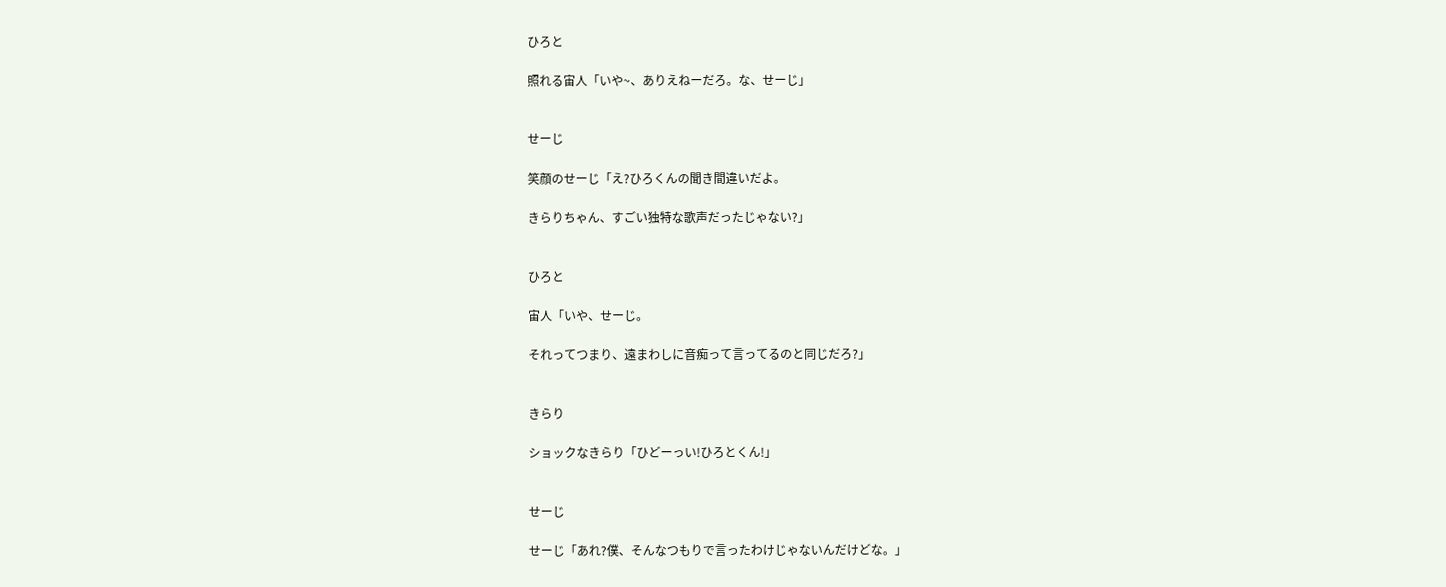ひろと

照れる宙人「いや~、ありえねーだろ。な、せーじ」


せーじ

笑顔のせーじ「え?ひろくんの聞き間違いだよ。

きらりちゃん、すごい独特な歌声だったじゃない?」


ひろと

宙人「いや、せーじ。

それってつまり、遠まわしに音痴って言ってるのと同じだろ?」


きらり

ショックなきらり「ひどーっい!ひろとくん!」


せーじ

せーじ「あれ?僕、そんなつもりで言ったわけじゃないんだけどな。」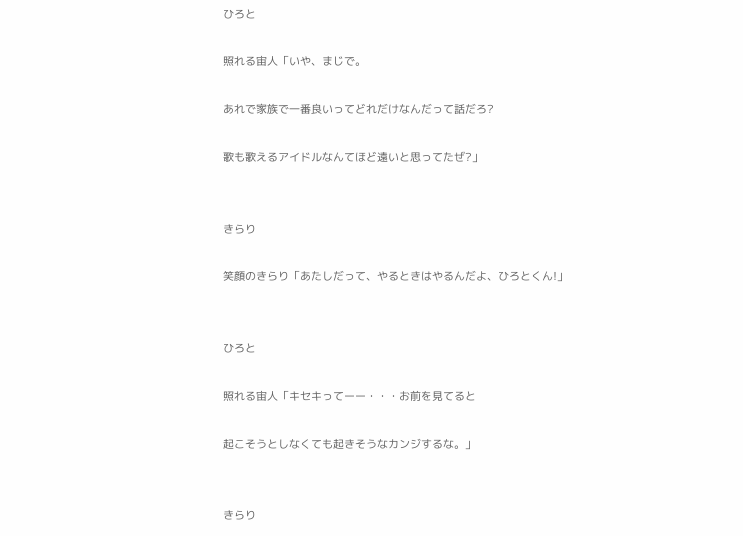ひろと

照れる宙人「いや、まじで。

あれで家族で一番良いってどれだけなんだって話だろ?

歌も歌えるアイドルなんてほど遠いと思ってたぜ?」


きらり

笑顔のきらり「あたしだって、やるときはやるんだよ、ひろとくん!」


ひろと

照れる宙人「キセキってーー・・・お前を見てると

起こそうとしなくても起きそうなカンジするな。」


きらり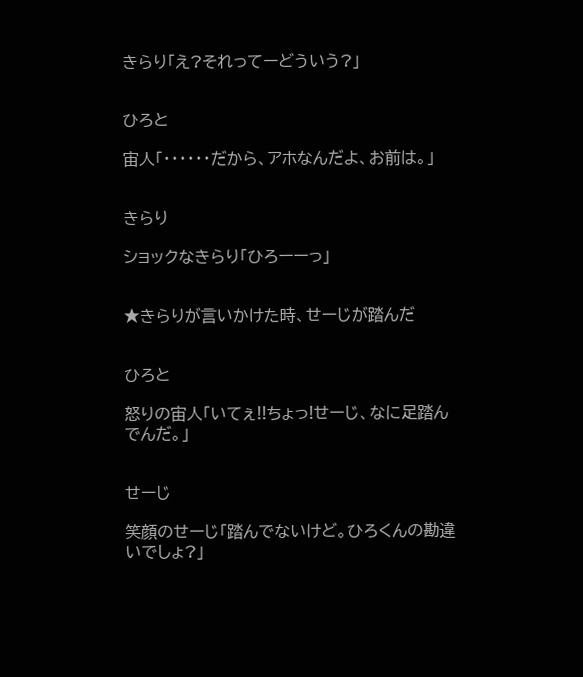きらり「え?それってーどういう?」


ひろと

宙人「・・・・・・だから、アホなんだよ、お前は。」


きらり

ショックなきらり「ひろーーっ」


★きらりが言いかけた時、せーじが踏んだ


ひろと

怒りの宙人「いてぇ!!ちょっ!せーじ、なに足踏んでんだ。」


せーじ

笑顔のせーじ「踏んでないけど。ひろくんの勘違いでしょ?」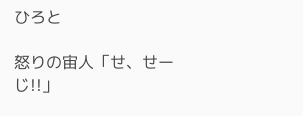ひろと

怒りの宙人「せ、せーじ!!」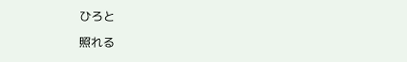ひろと

照れる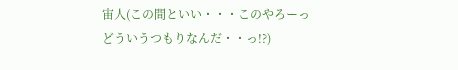宙人(この間といい・・・このやろーっどういうつもりなんだ・・っ!?)